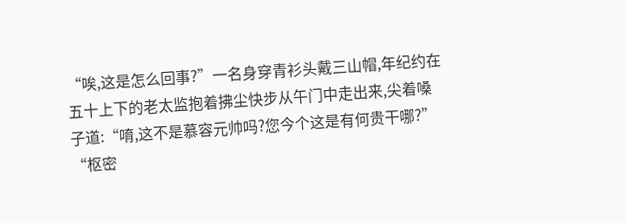“唉,这是怎么回事?”一名身穿青衫头戴三山帽,年纪约在五十上下的老太监抱着拂尘快步从午门中走出来,尖着嗓子道:“唷,这不是慕容元帅吗?您今个这是有何贵干哪?”
“枢密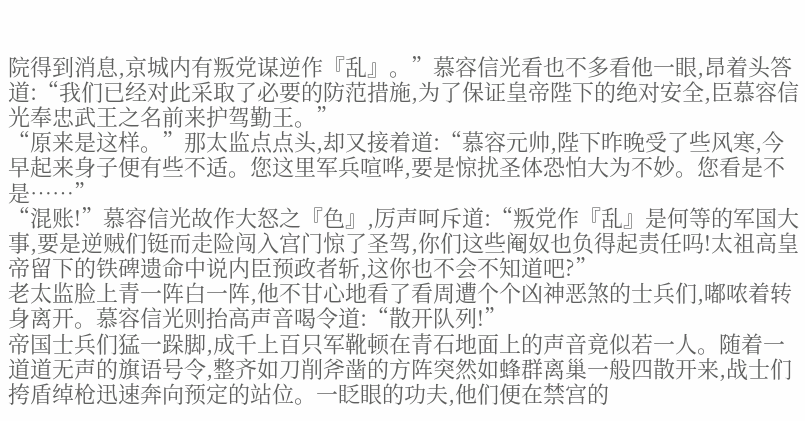院得到消息,京城内有叛党谋逆作『乱』。”慕容信光看也不多看他一眼,昂着头答道:“我们已经对此采取了必要的防范措施,为了保证皇帝陛下的绝对安全,臣慕容信光奉忠武王之名前来护驾勤王。”
“原来是这样。”那太监点点头,却又接着道:“慕容元帅,陛下昨晚受了些风寒,今早起来身子便有些不适。您这里军兵喧哗,要是惊扰圣体恐怕大为不妙。您看是不是……”
“混账!”慕容信光故作大怒之『色』,厉声呵斥道:“叛党作『乱』是何等的军国大事,要是逆贼们铤而走险闯入宫门惊了圣驾,你们这些阉奴也负得起责任吗!太祖高皇帝留下的铁碑遗命中说内臣预政者斩,这你也不会不知道吧?”
老太监脸上青一阵白一阵,他不甘心地看了看周遭个个凶神恶煞的士兵们,嘟哝着转身离开。慕容信光则抬高声音喝令道:“散开队列!”
帝国士兵们猛一跺脚,成千上百只军靴顿在青石地面上的声音竟似若一人。随着一道道无声的旗语号令,整齐如刀削斧凿的方阵突然如蜂群离巢一般四散开来,战士们挎盾绰枪迅速奔向预定的站位。一眨眼的功夫,他们便在禁宫的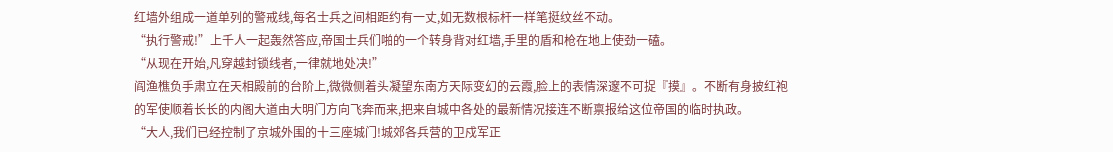红墙外组成一道单列的警戒线,每名士兵之间相距约有一丈,如无数根标杆一样笔挺纹丝不动。
“执行警戒!”上千人一起轰然答应,帝国士兵们啪的一个转身背对红墙,手里的盾和枪在地上使劲一磕。
“从现在开始,凡穿越封锁线者,一律就地处决!”
阎渔樵负手肃立在天相殿前的台阶上,微微侧着头凝望东南方天际变幻的云霞,脸上的表情深邃不可捉『摸』。不断有身披红袍的军使顺着长长的内阁大道由大明门方向飞奔而来,把来自城中各处的最新情况接连不断禀报给这位帝国的临时执政。
“大人,我们已经控制了京城外围的十三座城门!城郊各兵营的卫戍军正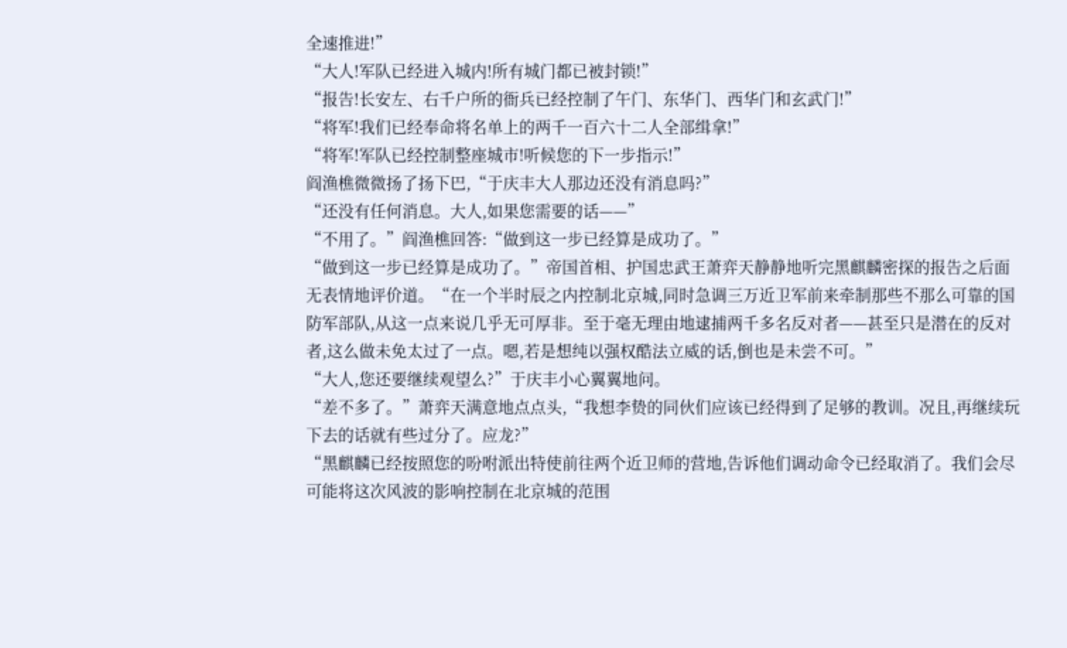全速推进!”
“大人!军队已经进入城内!所有城门都已被封锁!”
“报告!长安左、右千户所的衙兵已经控制了午门、东华门、西华门和玄武门!”
“将军!我们已经奉命将名单上的两千一百六十二人全部缉拿!”
“将军!军队已经控制整座城市!听候您的下一步指示!”
阎渔樵微微扬了扬下巴,“于庆丰大人那边还没有消息吗?”
“还没有任何消息。大人,如果您需要的话——”
“不用了。”阎渔樵回答:“做到这一步已经算是成功了。”
“做到这一步已经算是成功了。”帝国首相、护国忠武王萧弈天静静地听完黑麒麟密探的报告之后面无表情地评价道。“在一个半时辰之内控制北京城,同时急调三万近卫军前来牵制那些不那么可靠的国防军部队,从这一点来说几乎无可厚非。至于毫无理由地逮捕两千多名反对者——甚至只是潜在的反对者,这么做未免太过了一点。嗯,若是想纯以强权酷法立威的话,倒也是未尝不可。”
“大人,您还要继续观望么?”于庆丰小心翼翼地问。
“差不多了。”萧弈天满意地点点头,“我想李贽的同伙们应该已经得到了足够的教训。况且,再继续玩下去的话就有些过分了。应龙?”
“黑麒麟已经按照您的吩咐派出特使前往两个近卫师的营地,告诉他们调动命令已经取消了。我们会尽可能将这次风波的影响控制在北京城的范围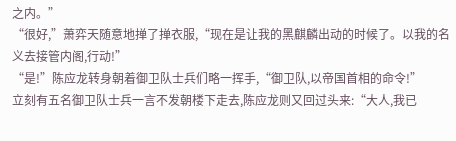之内。”
“很好,”萧弈天随意地掸了掸衣服,“现在是让我的黑麒麟出动的时候了。以我的名义去接管内阁,行动!”
“是!”陈应龙转身朝着御卫队士兵们略一挥手,“御卫队,以帝国首相的命令!”
立刻有五名御卫队士兵一言不发朝楼下走去,陈应龙则又回过头来:“大人,我已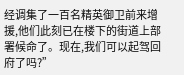经调集了一百名精英御卫前来增援,他们此刻已在楼下的街道上部署候命了。现在,我们可以起驾回府了吗?”